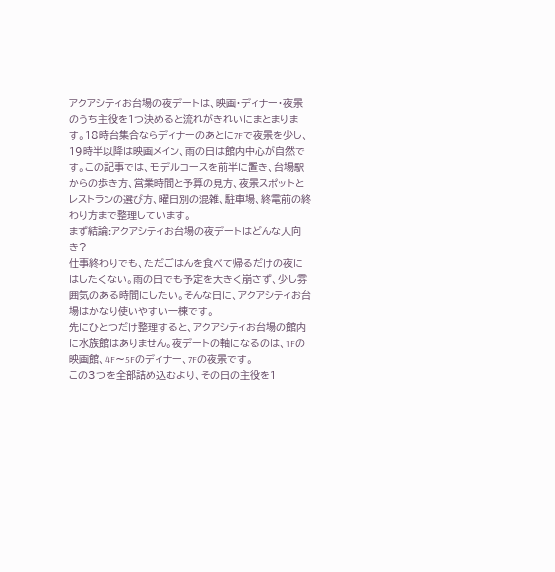アクアシティお台場の夜デートは、映画・ディナー・夜景のうち主役を1つ決めると流れがきれいにまとまります。18時台集合ならディナーのあとに7Fで夜景を少し、19時半以降は映画メイン、雨の日は館内中心が自然です。この記事では、モデルコースを前半に置き、台場駅からの歩き方、営業時間と予算の見方、夜景スポットとレストランの選び方、曜日別の混雑、駐車場、終電前の終わり方まで整理しています。
まず結論:アクアシティお台場の夜デートはどんな人向き?
仕事終わりでも、ただごはんを食べて帰るだけの夜にはしたくない。雨の日でも予定を大きく崩さず、少し雰囲気のある時間にしたい。そんな日に、アクアシティお台場はかなり使いやすい一棟です。
先にひとつだけ整理すると、アクアシティお台場の館内に水族館はありません。夜デートの軸になるのは、1Fの映画館、4F〜5Fのディナー、7Fの夜景です。
この3つを全部詰め込むより、その日の主役を1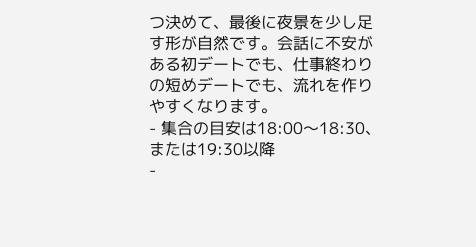つ決めて、最後に夜景を少し足す形が自然です。会話に不安がある初デートでも、仕事終わりの短めデートでも、流れを作りやすくなります。
- 集合の目安は18:00〜18:30、または19:30以降
-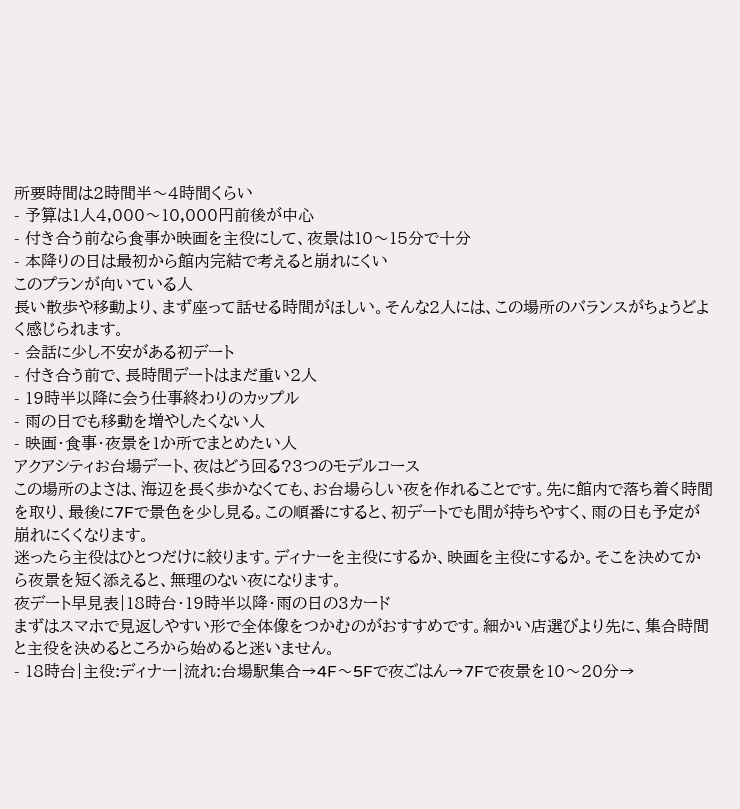所要時間は2時間半〜4時間くらい
- 予算は1人4,000〜10,000円前後が中心
- 付き合う前なら食事か映画を主役にして、夜景は10〜15分で十分
- 本降りの日は最初から館内完結で考えると崩れにくい
このプランが向いている人
長い散歩や移動より、まず座って話せる時間がほしい。そんな2人には、この場所のバランスがちょうどよく感じられます。
- 会話に少し不安がある初デート
- 付き合う前で、長時間デートはまだ重い2人
- 19時半以降に会う仕事終わりのカップル
- 雨の日でも移動を増やしたくない人
- 映画・食事・夜景を1か所でまとめたい人
アクアシティお台場デート、夜はどう回る?3つのモデルコース
この場所のよさは、海辺を長く歩かなくても、お台場らしい夜を作れることです。先に館内で落ち着く時間を取り、最後に7Fで景色を少し見る。この順番にすると、初デートでも間が持ちやすく、雨の日も予定が崩れにくくなります。
迷ったら主役はひとつだけに絞ります。ディナーを主役にするか、映画を主役にするか。そこを決めてから夜景を短く添えると、無理のない夜になります。
夜デート早見表|18時台・19時半以降・雨の日の3カード
まずはスマホで見返しやすい形で全体像をつかむのがおすすめです。細かい店選びより先に、集合時間と主役を決めるところから始めると迷いません。
- 18時台|主役:ディナー|流れ:台場駅集合→4F〜5Fで夜ごはん→7Fで夜景を10〜20分→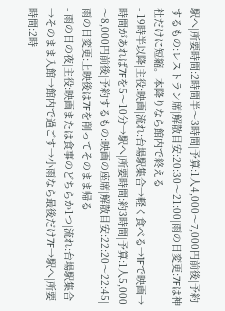駅へ|所要時間:2時間半〜3時間|予算:1人4,000〜7,000円前後|予約するもの:レストラン席|解散目安:20:30〜21:00|雨の日変更:7Fは神社だけに短縮。本降りなら館内で終える
- 19時半以降|主役:映画|流れ:台場駅集合→軽く食べる→1Fで映画→時間があれば7Fを5〜10分→駅へ|所要時間:約3時間|予算:1人5,000〜8,000円前後|予約するもの:映画の座席|解散目安:22:20〜22:45|雨の日変更:上映後は7Fを削ってそのまま帰る
- 雨の日の夜|主役:映画または食事のどちらか1つ|流れ:台場駅集合→そのまま入館→館内で過ごす→小雨なら最後だけ7F→駅へ|所要時間:2時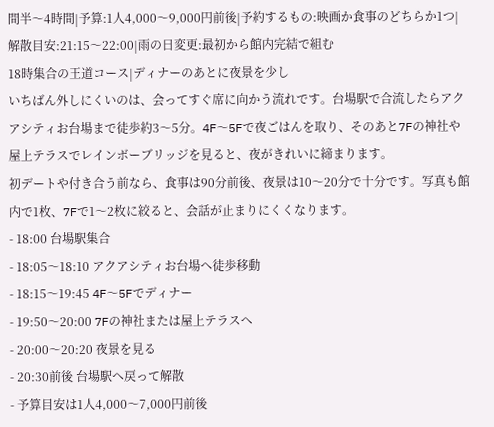間半〜4時間|予算:1人4,000〜9,000円前後|予約するもの:映画か食事のどちらか1つ|解散目安:21:15〜22:00|雨の日変更:最初から館内完結で組む
18時集合の王道コース|ディナーのあとに夜景を少し
いちばん外しにくいのは、会ってすぐ席に向かう流れです。台場駅で合流したらアクアシティお台場まで徒歩約3〜5分。4F〜5Fで夜ごはんを取り、そのあと7Fの神社や屋上テラスでレインボーブリッジを見ると、夜がきれいに締まります。
初デートや付き合う前なら、食事は90分前後、夜景は10〜20分で十分です。写真も館内で1枚、7Fで1〜2枚に絞ると、会話が止まりにくくなります。
- 18:00 台場駅集合
- 18:05〜18:10 アクアシティお台場へ徒歩移動
- 18:15〜19:45 4F〜5Fでディナー
- 19:50〜20:00 7Fの神社または屋上テラスへ
- 20:00〜20:20 夜景を見る
- 20:30前後 台場駅へ戻って解散
- 予算目安は1人4,000〜7,000円前後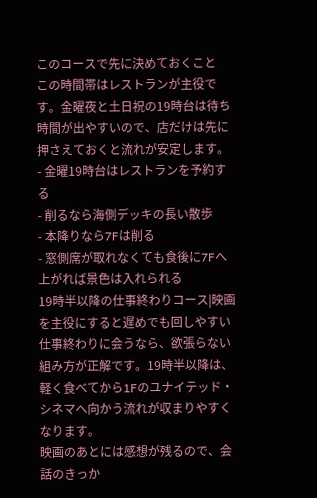このコースで先に決めておくこと
この時間帯はレストランが主役です。金曜夜と土日祝の19時台は待ち時間が出やすいので、店だけは先に押さえておくと流れが安定します。
- 金曜19時台はレストランを予約する
- 削るなら海側デッキの長い散歩
- 本降りなら7Fは削る
- 窓側席が取れなくても食後に7Fへ上がれば景色は入れられる
19時半以降の仕事終わりコース|映画を主役にすると遅めでも回しやすい
仕事終わりに会うなら、欲張らない組み方が正解です。19時半以降は、軽く食べてから1Fのユナイテッド・シネマへ向かう流れが収まりやすくなります。
映画のあとには感想が残るので、会話のきっか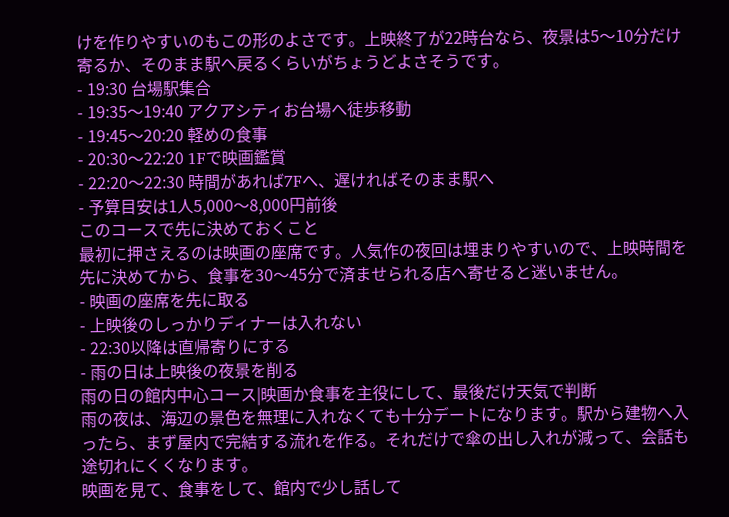けを作りやすいのもこの形のよさです。上映終了が22時台なら、夜景は5〜10分だけ寄るか、そのまま駅へ戻るくらいがちょうどよさそうです。
- 19:30 台場駅集合
- 19:35〜19:40 アクアシティお台場へ徒歩移動
- 19:45〜20:20 軽めの食事
- 20:30〜22:20 1Fで映画鑑賞
- 22:20〜22:30 時間があれば7Fへ、遅ければそのまま駅へ
- 予算目安は1人5,000〜8,000円前後
このコースで先に決めておくこと
最初に押さえるのは映画の座席です。人気作の夜回は埋まりやすいので、上映時間を先に決めてから、食事を30〜45分で済ませられる店へ寄せると迷いません。
- 映画の座席を先に取る
- 上映後のしっかりディナーは入れない
- 22:30以降は直帰寄りにする
- 雨の日は上映後の夜景を削る
雨の日の館内中心コース|映画か食事を主役にして、最後だけ天気で判断
雨の夜は、海辺の景色を無理に入れなくても十分デートになります。駅から建物へ入ったら、まず屋内で完結する流れを作る。それだけで傘の出し入れが減って、会話も途切れにくくなります。
映画を見て、食事をして、館内で少し話して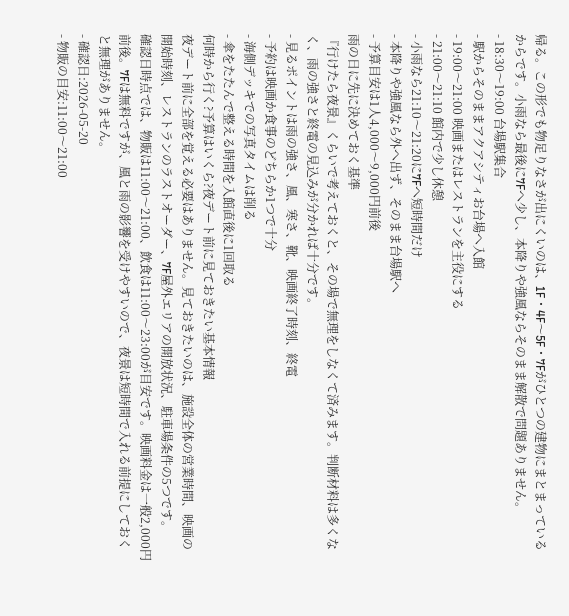帰る。この形でも物足りなさが出にくいのは、1F・4F〜5F・7Fがひとつの建物にまとまっているからです。小雨なら最後に7Fへ少し、本降りや強風ならそのまま解散で問題ありません。
- 18:30〜19:00 台場駅集合
- 駅からそのままアクアシティお台場へ入館
- 19:00〜21:00 映画またはレストランを主役にする
- 21:00〜21:10 館内で少し休憩
- 小雨なら21:10〜21:20に7Fへ短時間だけ
- 本降りや強風なら外へ出ず、そのまま台場駅へ
- 予算目安は1人4,000〜9,000円前後
雨の日に先に決めておく基準
『行けたら夜景』くらいで考えておくと、その場で無理をしなくて済みます。判断材料は多くなく、雨の強さと終電の見込みが分かれば十分です。
- 見るポイントは雨の強さ、風、寒さ、靴、映画終了時刻、終電
- 予約は映画か食事のどちらか1つで十分
- 海側デッキでの写真タイムは削る
- 傘をたたんで整える時間を入館直後に1回取る
何時から行く?予算はいくら?夜デート前に見ておきたい基本情報
夜デート前に全部を覚える必要はありません。見ておきたいのは、施設全体の営業時間、映画の開始時刻、レストランのラストオーダー、7F屋外エリアの開放状況、駐車場条件の5つです。
確認日時点では、物販は11:00〜21:00、飲食は11:00〜23:00が目安です。映画料金は一般2,000円前後。7Fは無料ですが、風と雨の影響を受けやすいので、夜景は短時間で入れる前提にしておくと無理がありません。
- 確認日:2026-05-20
- 物販の目安:11:00〜21:00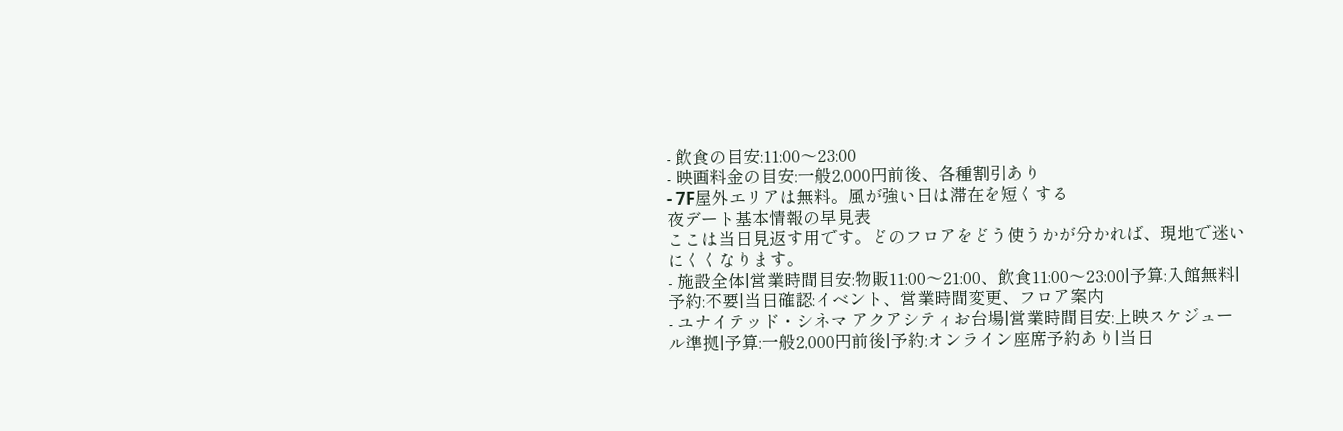- 飲食の目安:11:00〜23:00
- 映画料金の目安:一般2,000円前後、各種割引あり
- 7F屋外エリアは無料。風が強い日は滞在を短くする
夜デート基本情報の早見表
ここは当日見返す用です。どのフロアをどう使うかが分かれば、現地で迷いにくくなります。
- 施設全体|営業時間目安:物販11:00〜21:00、飲食11:00〜23:00|予算:入館無料|予約:不要|当日確認:イベント、営業時間変更、フロア案内
- ユナイテッド・シネマ アクアシティお台場|営業時間目安:上映スケジュール準拠|予算:一般2,000円前後|予約:オンライン座席予約あり|当日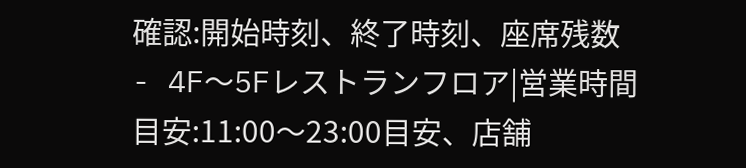確認:開始時刻、終了時刻、座席残数
- 4F〜5Fレストランフロア|営業時間目安:11:00〜23:00目安、店舗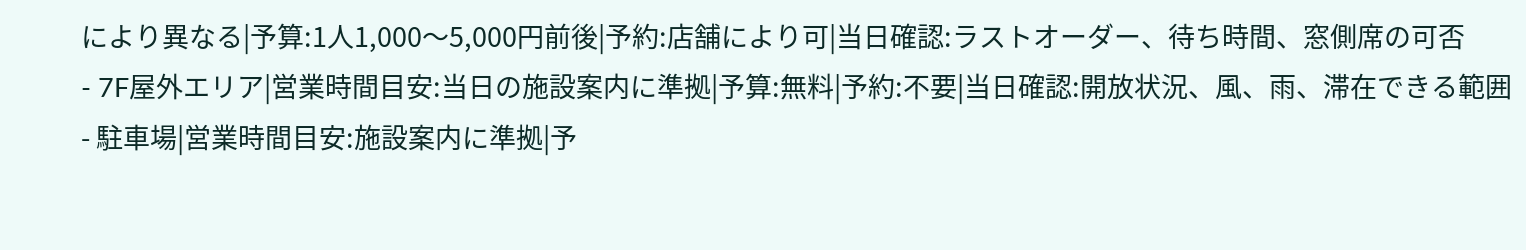により異なる|予算:1人1,000〜5,000円前後|予約:店舗により可|当日確認:ラストオーダー、待ち時間、窓側席の可否
- 7F屋外エリア|営業時間目安:当日の施設案内に準拠|予算:無料|予約:不要|当日確認:開放状況、風、雨、滞在できる範囲
- 駐車場|営業時間目安:施設案内に準拠|予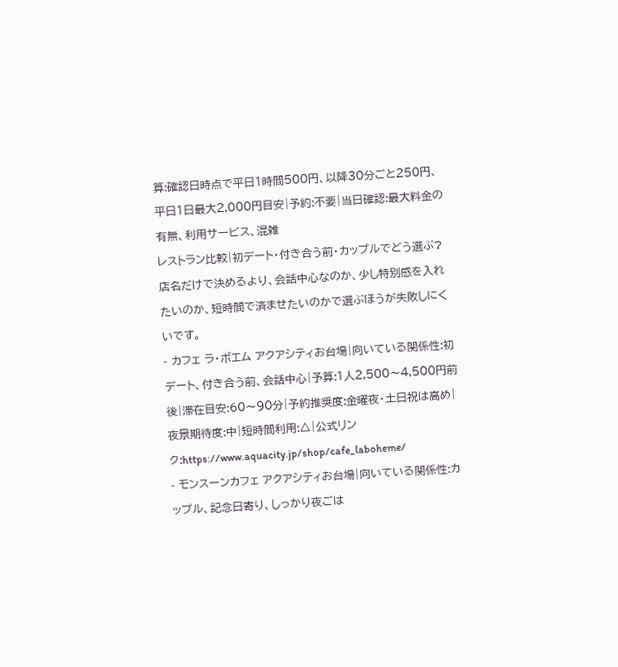算:確認日時点で平日1時間500円、以降30分ごと250円、平日1日最大2,000円目安|予約:不要|当日確認:最大料金の有無、利用サービス、混雑
レストラン比較|初デート・付き合う前・カップルでどう選ぶ?
店名だけで決めるより、会話中心なのか、少し特別感を入れたいのか、短時間で済ませたいのかで選ぶほうが失敗しにくいです。
- カフェ ラ・ボエム アクアシティお台場|向いている関係性:初デート、付き合う前、会話中心|予算:1人2,500〜4,500円前後|滞在目安:60〜90分|予約推奨度:金曜夜・土日祝は高め|夜景期待度:中|短時間利用:△|公式リンク:https://www.aquacity.jp/shop/cafe_laboheme/
- モンスーンカフェ アクアシティお台場|向いている関係性:カップル、記念日寄り、しっかり夜ごは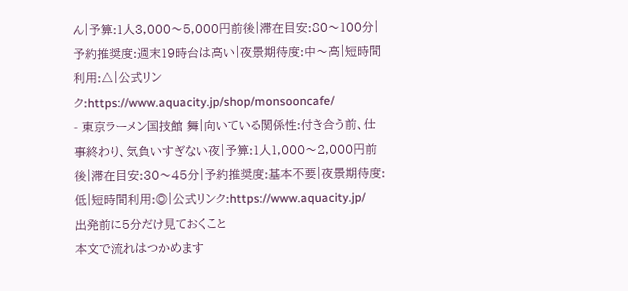ん|予算:1人3,000〜5,000円前後|滞在目安:80〜100分|予約推奨度:週末19時台は高い|夜景期待度:中〜高|短時間利用:△|公式リンク:https://www.aquacity.jp/shop/monsooncafe/
- 東京ラーメン国技館 舞|向いている関係性:付き合う前、仕事終わり、気負いすぎない夜|予算:1人1,000〜2,000円前後|滞在目安:30〜45分|予約推奨度:基本不要|夜景期待度:低|短時間利用:◎|公式リンク:https://www.aquacity.jp/
出発前に5分だけ見ておくこと
本文で流れはつかめます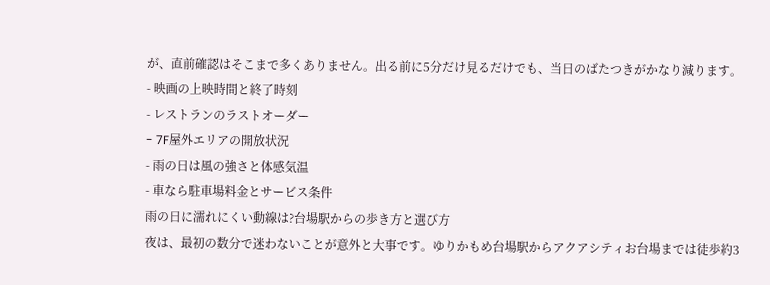が、直前確認はそこまで多くありません。出る前に5分だけ見るだけでも、当日のばたつきがかなり減ります。
- 映画の上映時間と終了時刻
- レストランのラストオーダー
- 7F屋外エリアの開放状況
- 雨の日は風の強さと体感気温
- 車なら駐車場料金とサービス条件
雨の日に濡れにくい動線は?台場駅からの歩き方と選び方
夜は、最初の数分で迷わないことが意外と大事です。ゆりかもめ台場駅からアクアシティお台場までは徒歩約3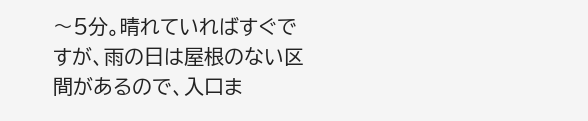〜5分。晴れていればすぐですが、雨の日は屋根のない区間があるので、入口ま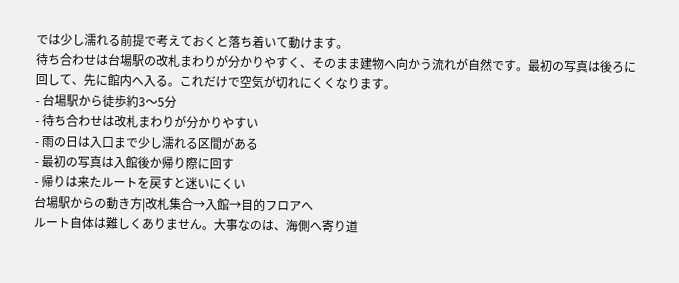では少し濡れる前提で考えておくと落ち着いて動けます。
待ち合わせは台場駅の改札まわりが分かりやすく、そのまま建物へ向かう流れが自然です。最初の写真は後ろに回して、先に館内へ入る。これだけで空気が切れにくくなります。
- 台場駅から徒歩約3〜5分
- 待ち合わせは改札まわりが分かりやすい
- 雨の日は入口まで少し濡れる区間がある
- 最初の写真は入館後か帰り際に回す
- 帰りは来たルートを戻すと迷いにくい
台場駅からの動き方|改札集合→入館→目的フロアへ
ルート自体は難しくありません。大事なのは、海側へ寄り道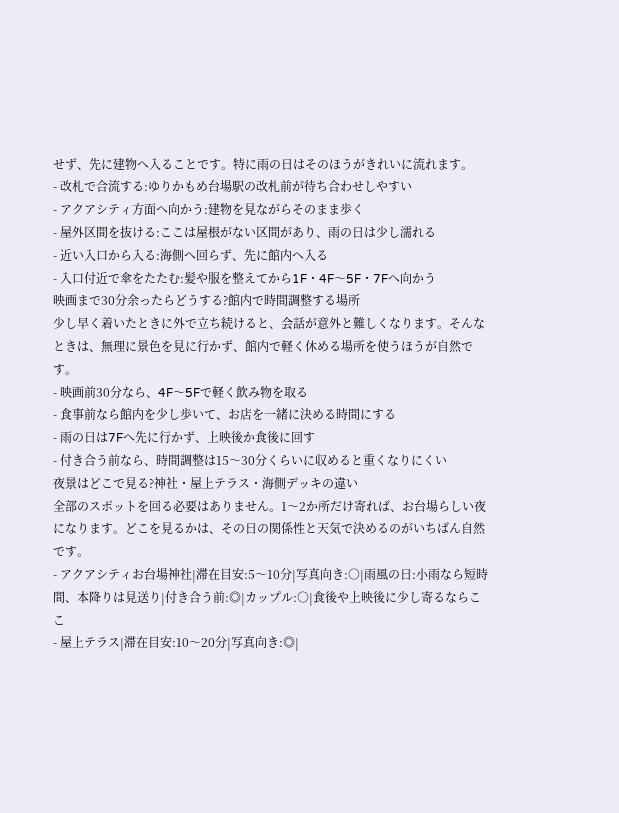せず、先に建物へ入ることです。特に雨の日はそのほうがきれいに流れます。
- 改札で合流する:ゆりかもめ台場駅の改札前が待ち合わせしやすい
- アクアシティ方面へ向かう:建物を見ながらそのまま歩く
- 屋外区間を抜ける:ここは屋根がない区間があり、雨の日は少し濡れる
- 近い入口から入る:海側へ回らず、先に館内へ入る
- 入口付近で傘をたたむ:髪や服を整えてから1F・4F〜5F・7Fへ向かう
映画まで30分余ったらどうする?館内で時間調整する場所
少し早く着いたときに外で立ち続けると、会話が意外と難しくなります。そんなときは、無理に景色を見に行かず、館内で軽く休める場所を使うほうが自然です。
- 映画前30分なら、4F〜5Fで軽く飲み物を取る
- 食事前なら館内を少し歩いて、お店を一緒に決める時間にする
- 雨の日は7Fへ先に行かず、上映後か食後に回す
- 付き合う前なら、時間調整は15〜30分くらいに収めると重くなりにくい
夜景はどこで見る?神社・屋上テラス・海側デッキの違い
全部のスポットを回る必要はありません。1〜2か所だけ寄れば、お台場らしい夜になります。どこを見るかは、その日の関係性と天気で決めるのがいちばん自然です。
- アクアシティお台場神社|滞在目安:5〜10分|写真向き:○|雨風の日:小雨なら短時間、本降りは見送り|付き合う前:◎|カップル:○|食後や上映後に少し寄るならここ
- 屋上テラス|滞在目安:10〜20分|写真向き:◎|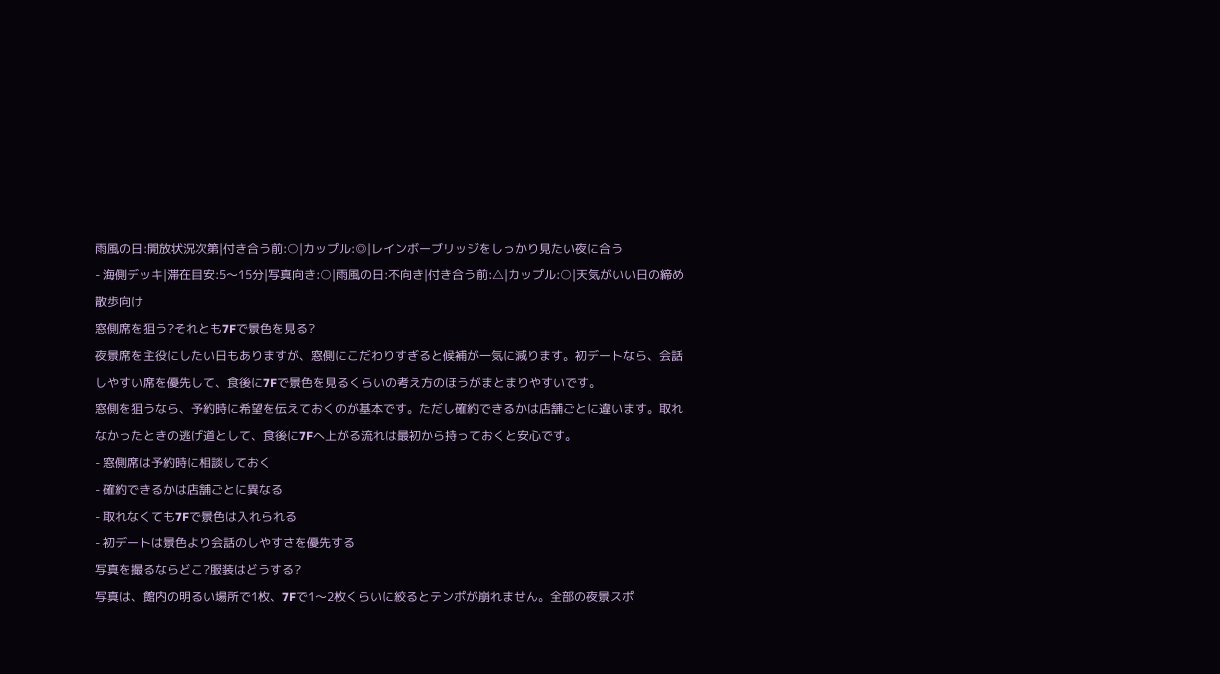雨風の日:開放状況次第|付き合う前:○|カップル:◎|レインボーブリッジをしっかり見たい夜に合う
- 海側デッキ|滞在目安:5〜15分|写真向き:○|雨風の日:不向き|付き合う前:△|カップル:○|天気がいい日の締め散歩向け
窓側席を狙う?それとも7Fで景色を見る?
夜景席を主役にしたい日もありますが、窓側にこだわりすぎると候補が一気に減ります。初デートなら、会話しやすい席を優先して、食後に7Fで景色を見るくらいの考え方のほうがまとまりやすいです。
窓側を狙うなら、予約時に希望を伝えておくのが基本です。ただし確約できるかは店舗ごとに違います。取れなかったときの逃げ道として、食後に7Fへ上がる流れは最初から持っておくと安心です。
- 窓側席は予約時に相談しておく
- 確約できるかは店舗ごとに異なる
- 取れなくても7Fで景色は入れられる
- 初デートは景色より会話のしやすさを優先する
写真を撮るならどこ?服装はどうする?
写真は、館内の明るい場所で1枚、7Fで1〜2枚くらいに絞るとテンポが崩れません。全部の夜景スポ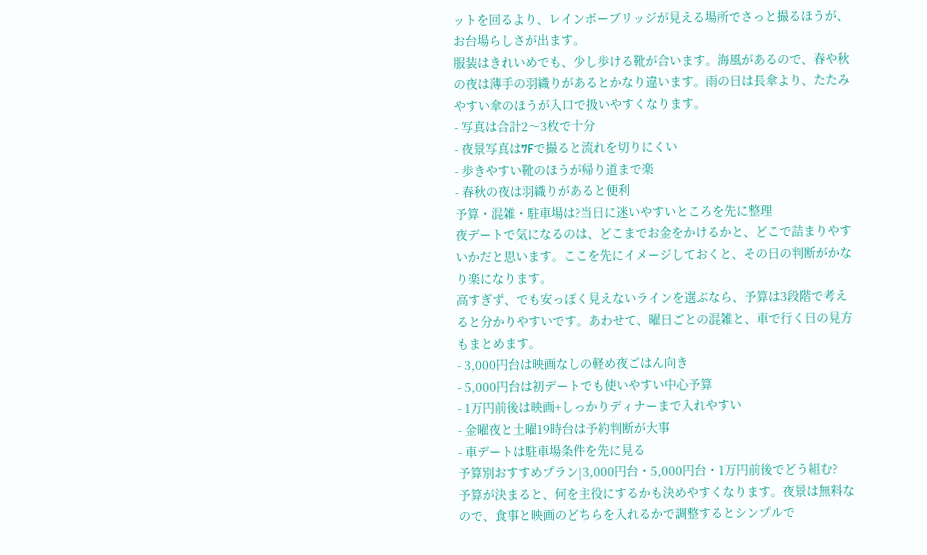ットを回るより、レインボーブリッジが見える場所でさっと撮るほうが、お台場らしさが出ます。
服装はきれいめでも、少し歩ける靴が合います。海風があるので、春や秋の夜は薄手の羽織りがあるとかなり違います。雨の日は長傘より、たたみやすい傘のほうが入口で扱いやすくなります。
- 写真は合計2〜3枚で十分
- 夜景写真は7Fで撮ると流れを切りにくい
- 歩きやすい靴のほうが帰り道まで楽
- 春秋の夜は羽織りがあると便利
予算・混雑・駐車場は?当日に迷いやすいところを先に整理
夜デートで気になるのは、どこまでお金をかけるかと、どこで詰まりやすいかだと思います。ここを先にイメージしておくと、その日の判断がかなり楽になります。
高すぎず、でも安っぽく見えないラインを選ぶなら、予算は3段階で考えると分かりやすいです。あわせて、曜日ごとの混雑と、車で行く日の見方もまとめます。
- 3,000円台は映画なしの軽め夜ごはん向き
- 5,000円台は初デートでも使いやすい中心予算
- 1万円前後は映画+しっかりディナーまで入れやすい
- 金曜夜と土曜19時台は予約判断が大事
- 車デートは駐車場条件を先に見る
予算別おすすめプラン|3,000円台・5,000円台・1万円前後でどう組む?
予算が決まると、何を主役にするかも決めやすくなります。夜景は無料なので、食事と映画のどちらを入れるかで調整するとシンプルで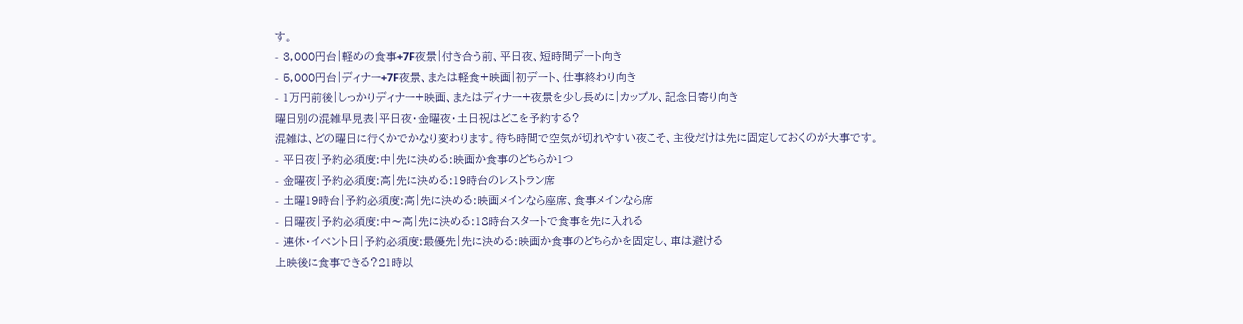す。
- 3,000円台|軽めの食事+7F夜景|付き合う前、平日夜、短時間デート向き
- 5,000円台|ディナー+7F夜景、または軽食+映画|初デート、仕事終わり向き
- 1万円前後|しっかりディナー+映画、またはディナー+夜景を少し長めに|カップル、記念日寄り向き
曜日別の混雑早見表|平日夜・金曜夜・土日祝はどこを予約する?
混雑は、どの曜日に行くかでかなり変わります。待ち時間で空気が切れやすい夜こそ、主役だけは先に固定しておくのが大事です。
- 平日夜|予約必須度:中|先に決める:映画か食事のどちらか1つ
- 金曜夜|予約必須度:高|先に決める:19時台のレストラン席
- 土曜19時台|予約必須度:高|先に決める:映画メインなら座席、食事メインなら席
- 日曜夜|予約必須度:中〜高|先に決める:18時台スタートで食事を先に入れる
- 連休・イベント日|予約必須度:最優先|先に決める:映画か食事のどちらかを固定し、車は避ける
上映後に食事できる?21時以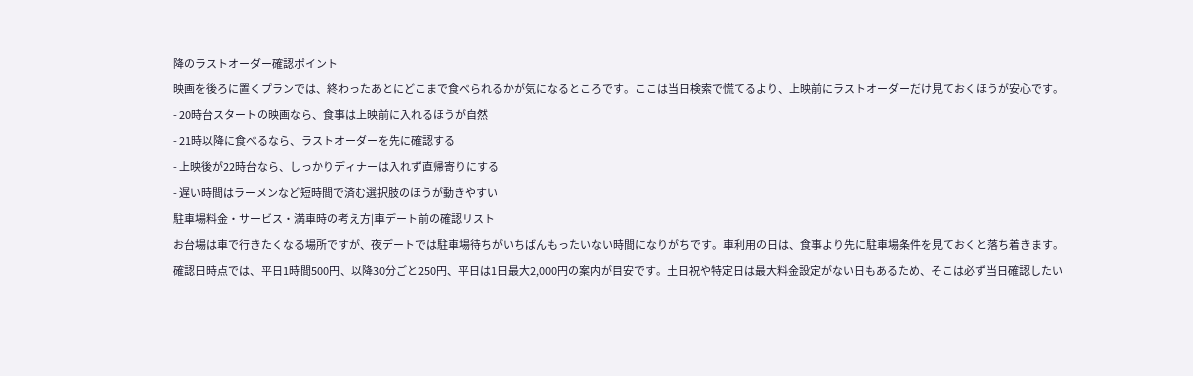降のラストオーダー確認ポイント
映画を後ろに置くプランでは、終わったあとにどこまで食べられるかが気になるところです。ここは当日検索で慌てるより、上映前にラストオーダーだけ見ておくほうが安心です。
- 20時台スタートの映画なら、食事は上映前に入れるほうが自然
- 21時以降に食べるなら、ラストオーダーを先に確認する
- 上映後が22時台なら、しっかりディナーは入れず直帰寄りにする
- 遅い時間はラーメンなど短時間で済む選択肢のほうが動きやすい
駐車場料金・サービス・満車時の考え方|車デート前の確認リスト
お台場は車で行きたくなる場所ですが、夜デートでは駐車場待ちがいちばんもったいない時間になりがちです。車利用の日は、食事より先に駐車場条件を見ておくと落ち着きます。
確認日時点では、平日1時間500円、以降30分ごと250円、平日は1日最大2,000円の案内が目安です。土日祝や特定日は最大料金設定がない日もあるため、そこは必ず当日確認したい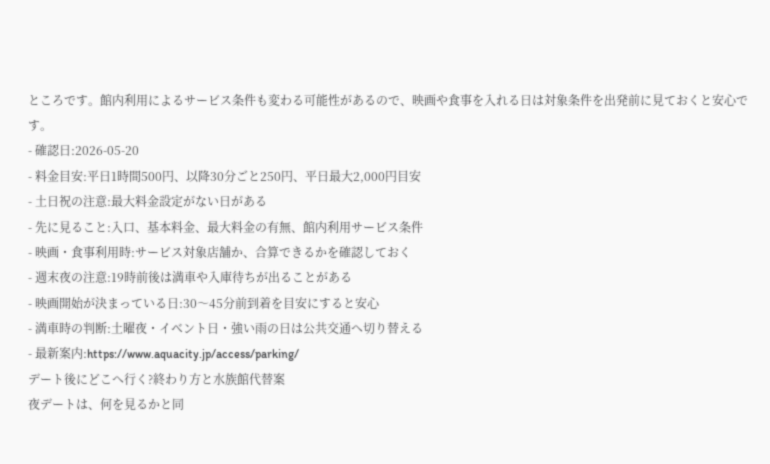ところです。館内利用によるサービス条件も変わる可能性があるので、映画や食事を入れる日は対象条件を出発前に見ておくと安心です。
- 確認日:2026-05-20
- 料金目安:平日1時間500円、以降30分ごと250円、平日最大2,000円目安
- 土日祝の注意:最大料金設定がない日がある
- 先に見ること:入口、基本料金、最大料金の有無、館内利用サービス条件
- 映画・食事利用時:サービス対象店舗か、合算できるかを確認しておく
- 週末夜の注意:19時前後は満車や入庫待ちが出ることがある
- 映画開始が決まっている日:30〜45分前到着を目安にすると安心
- 満車時の判断:土曜夜・イベント日・強い雨の日は公共交通へ切り替える
- 最新案内:https://www.aquacity.jp/access/parking/
デート後にどこへ行く?終わり方と水族館代替案
夜デートは、何を見るかと同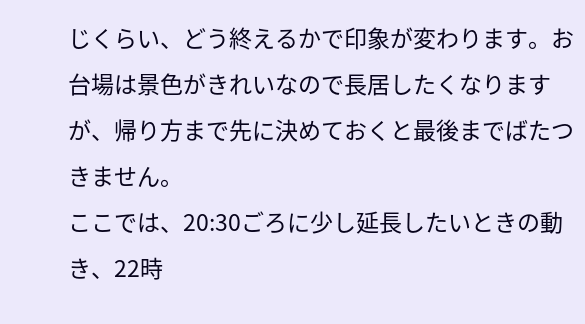じくらい、どう終えるかで印象が変わります。お台場は景色がきれいなので長居したくなりますが、帰り方まで先に決めておくと最後までばたつきません。
ここでは、20:30ごろに少し延長したいときの動き、22時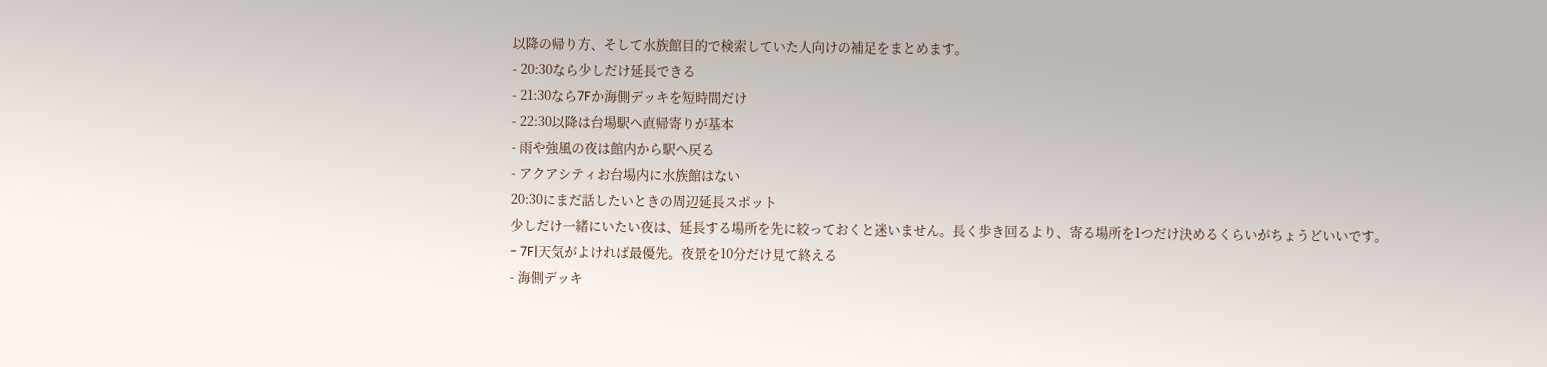以降の帰り方、そして水族館目的で検索していた人向けの補足をまとめます。
- 20:30なら少しだけ延長できる
- 21:30なら7Fか海側デッキを短時間だけ
- 22:30以降は台場駅へ直帰寄りが基本
- 雨や強風の夜は館内から駅へ戻る
- アクアシティお台場内に水族館はない
20:30にまだ話したいときの周辺延長スポット
少しだけ一緒にいたい夜は、延長する場所を先に絞っておくと迷いません。長く歩き回るより、寄る場所を1つだけ決めるくらいがちょうどいいです。
- 7F|天気がよければ最優先。夜景を10分だけ見て終える
- 海側デッキ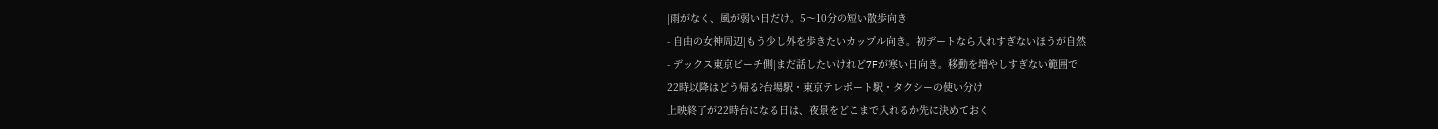|雨がなく、風が弱い日だけ。5〜10分の短い散歩向き
- 自由の女神周辺|もう少し外を歩きたいカップル向き。初デートなら入れすぎないほうが自然
- デックス東京ビーチ側|まだ話したいけれど7Fが寒い日向き。移動を増やしすぎない範囲で
22時以降はどう帰る?台場駅・東京テレポート駅・タクシーの使い分け
上映終了が22時台になる日は、夜景をどこまで入れるか先に決めておく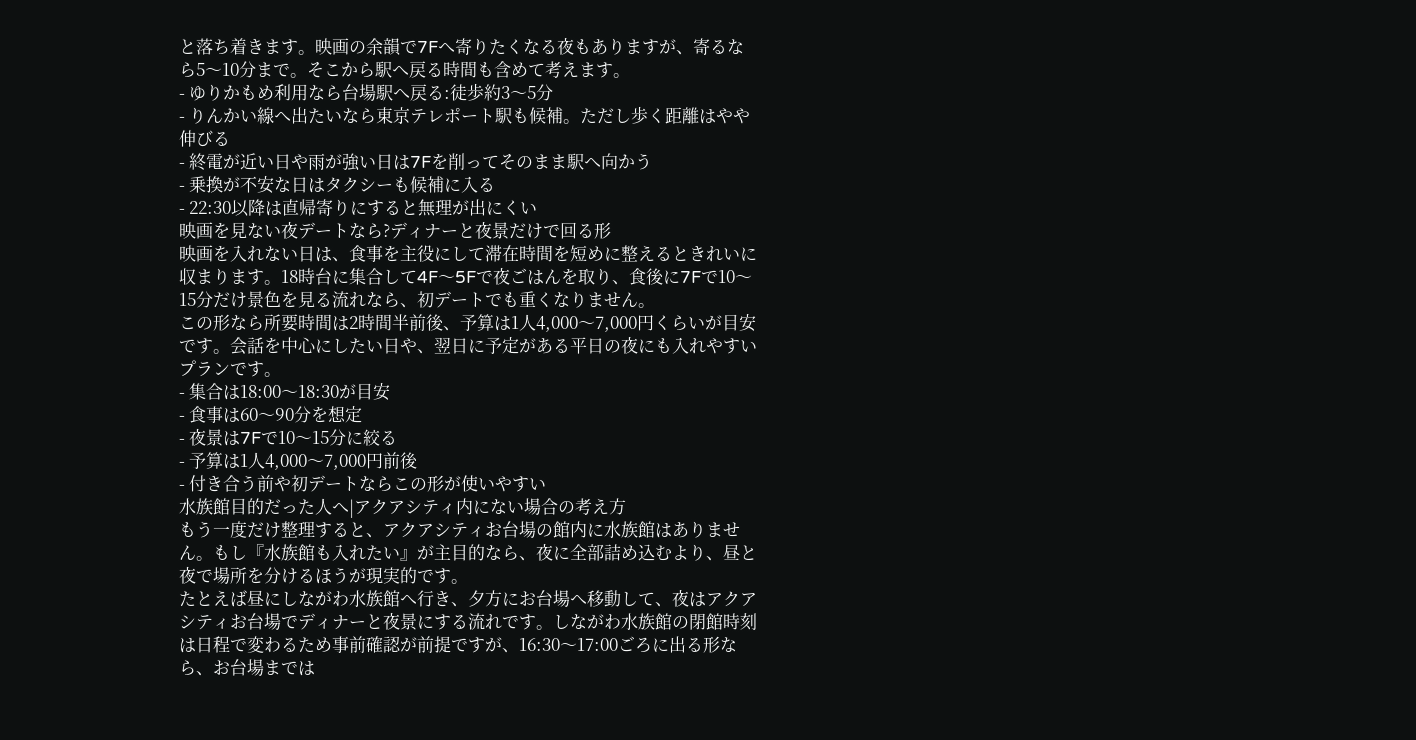と落ち着きます。映画の余韻で7Fへ寄りたくなる夜もありますが、寄るなら5〜10分まで。そこから駅へ戻る時間も含めて考えます。
- ゆりかもめ利用なら台場駅へ戻る:徒歩約3〜5分
- りんかい線へ出たいなら東京テレポート駅も候補。ただし歩く距離はやや伸びる
- 終電が近い日や雨が強い日は7Fを削ってそのまま駅へ向かう
- 乗換が不安な日はタクシーも候補に入る
- 22:30以降は直帰寄りにすると無理が出にくい
映画を見ない夜デートなら?ディナーと夜景だけで回る形
映画を入れない日は、食事を主役にして滞在時間を短めに整えるときれいに収まります。18時台に集合して4F〜5Fで夜ごはんを取り、食後に7Fで10〜15分だけ景色を見る流れなら、初デートでも重くなりません。
この形なら所要時間は2時間半前後、予算は1人4,000〜7,000円くらいが目安です。会話を中心にしたい日や、翌日に予定がある平日の夜にも入れやすいプランです。
- 集合は18:00〜18:30が目安
- 食事は60〜90分を想定
- 夜景は7Fで10〜15分に絞る
- 予算は1人4,000〜7,000円前後
- 付き合う前や初デートならこの形が使いやすい
水族館目的だった人へ|アクアシティ内にない場合の考え方
もう一度だけ整理すると、アクアシティお台場の館内に水族館はありません。もし『水族館も入れたい』が主目的なら、夜に全部詰め込むより、昼と夜で場所を分けるほうが現実的です。
たとえば昼にしながわ水族館へ行き、夕方にお台場へ移動して、夜はアクアシティお台場でディナーと夜景にする流れです。しながわ水族館の閉館時刻は日程で変わるため事前確認が前提ですが、16:30〜17:00ごろに出る形なら、お台場までは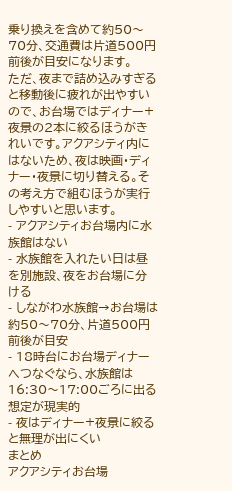乗り換えを含めて約50〜70分、交通費は片道500円前後が目安になります。
ただ、夜まで詰め込みすぎると移動後に疲れが出やすいので、お台場ではディナー+夜景の2本に絞るほうがきれいです。アクアシティ内にはないため、夜は映画・ディナー・夜景に切り替える。その考え方で組むほうが実行しやすいと思います。
- アクアシティお台場内に水族館はない
- 水族館を入れたい日は昼を別施設、夜をお台場に分ける
- しながわ水族館→お台場は約50〜70分、片道500円前後が目安
- 18時台にお台場ディナーへつなぐなら、水族館は16:30〜17:00ごろに出る想定が現実的
- 夜はディナー+夜景に絞ると無理が出にくい
まとめ
アクアシティお台場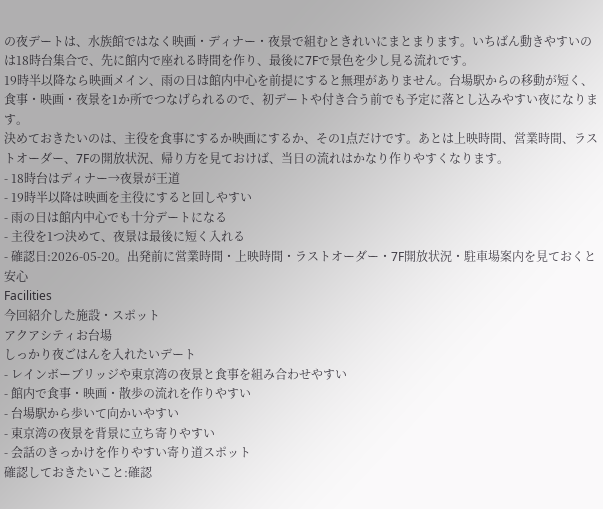の夜デートは、水族館ではなく映画・ディナー・夜景で組むときれいにまとまります。いちばん動きやすいのは18時台集合で、先に館内で座れる時間を作り、最後に7Fで景色を少し見る流れです。
19時半以降なら映画メイン、雨の日は館内中心を前提にすると無理がありません。台場駅からの移動が短く、食事・映画・夜景を1か所でつなげられるので、初デートや付き合う前でも予定に落とし込みやすい夜になります。
決めておきたいのは、主役を食事にするか映画にするか、その1点だけです。あとは上映時間、営業時間、ラストオーダー、7Fの開放状況、帰り方を見ておけば、当日の流れはかなり作りやすくなります。
- 18時台はディナー→夜景が王道
- 19時半以降は映画を主役にすると回しやすい
- 雨の日は館内中心でも十分デートになる
- 主役を1つ決めて、夜景は最後に短く入れる
- 確認日:2026-05-20。出発前に営業時間・上映時間・ラストオーダー・7F開放状況・駐車場案内を見ておくと安心
Facilities
今回紹介した施設・スポット
アクアシティお台場
しっかり夜ごはんを入れたいデート
- レインボーブリッジや東京湾の夜景と食事を組み合わせやすい
- 館内で食事・映画・散歩の流れを作りやすい
- 台場駅から歩いて向かいやすい
- 東京湾の夜景を背景に立ち寄りやすい
- 会話のきっかけを作りやすい寄り道スポット
確認しておきたいこと:確認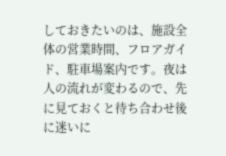しておきたいのは、施設全体の営業時間、フロアガイド、駐車場案内です。夜は人の流れが変わるので、先に見ておくと待ち合わせ後に迷いに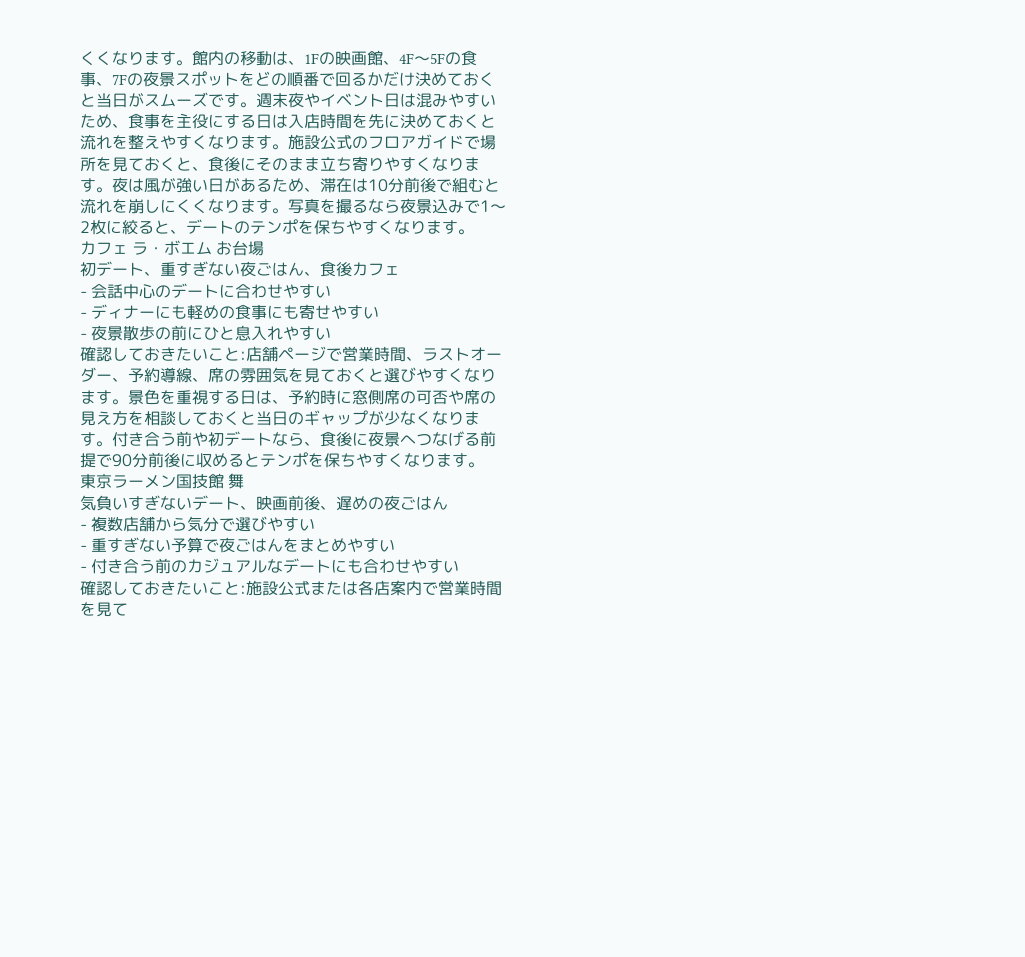くくなります。館内の移動は、1Fの映画館、4F〜5Fの食事、7Fの夜景スポットをどの順番で回るかだけ決めておくと当日がスムーズです。週末夜やイベント日は混みやすいため、食事を主役にする日は入店時間を先に決めておくと流れを整えやすくなります。施設公式のフロアガイドで場所を見ておくと、食後にそのまま立ち寄りやすくなります。夜は風が強い日があるため、滞在は10分前後で組むと流れを崩しにくくなります。写真を撮るなら夜景込みで1〜2枚に絞ると、デートのテンポを保ちやすくなります。
カフェ ラ・ボエム お台場
初デート、重すぎない夜ごはん、食後カフェ
- 会話中心のデートに合わせやすい
- ディナーにも軽めの食事にも寄せやすい
- 夜景散歩の前にひと息入れやすい
確認しておきたいこと:店舗ページで営業時間、ラストオーダー、予約導線、席の雰囲気を見ておくと選びやすくなります。景色を重視する日は、予約時に窓側席の可否や席の見え方を相談しておくと当日のギャップが少なくなります。付き合う前や初デートなら、食後に夜景へつなげる前提で90分前後に収めるとテンポを保ちやすくなります。
東京ラーメン国技館 舞
気負いすぎないデート、映画前後、遅めの夜ごはん
- 複数店舗から気分で選びやすい
- 重すぎない予算で夜ごはんをまとめやすい
- 付き合う前のカジュアルなデートにも合わせやすい
確認しておきたいこと:施設公式または各店案内で営業時間を見て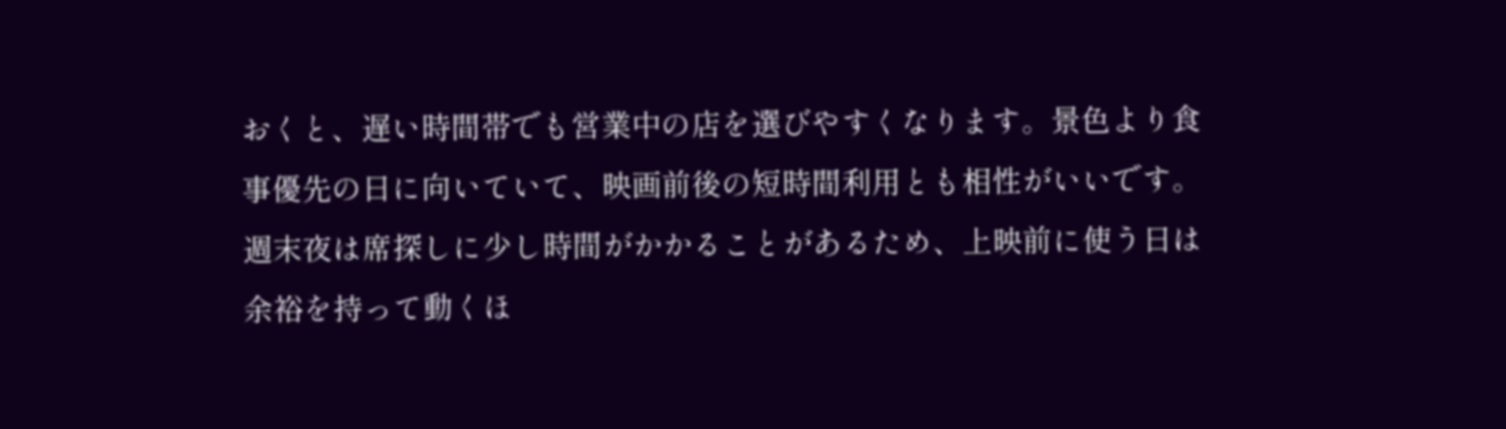おくと、遅い時間帯でも営業中の店を選びやすくなります。景色より食事優先の日に向いていて、映画前後の短時間利用とも相性がいいです。週末夜は席探しに少し時間がかかることがあるため、上映前に使う日は余裕を持って動くほ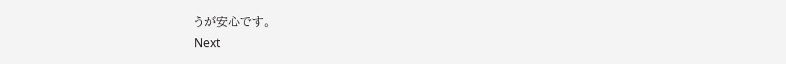うが安心です。
Next